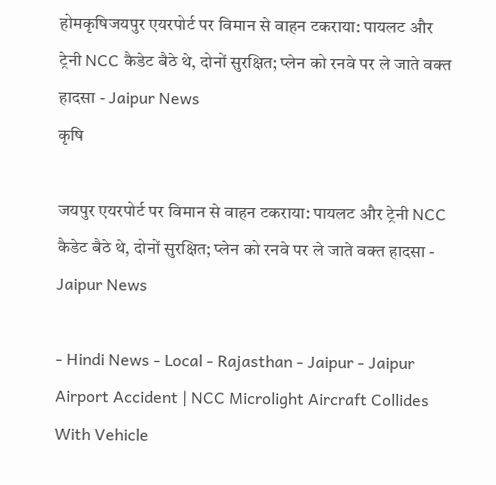होमकृषिजयपुर एयरपोर्ट पर विमान से वाहन टकराया: पायलट और ट्रेनी NCC कैडेट बैठे थे, दोनों सुरक्षित; प्लेन को रनवे पर ले जाते वक्त हादसा - Jaipur News
कृषि

जयपुर एयरपोर्ट पर विमान से वाहन टकराया: पायलट और ट्रेनी NCC कैडेट बैठे थे, दोनों सुरक्षित; प्लेन को रनवे पर ले जाते वक्त हादसा - Jaipur News

- Hindi News - Local - Rajasthan - Jaipur - Jaipur Airport Accident | NCC Microlight Aircraft Collides With Vehicle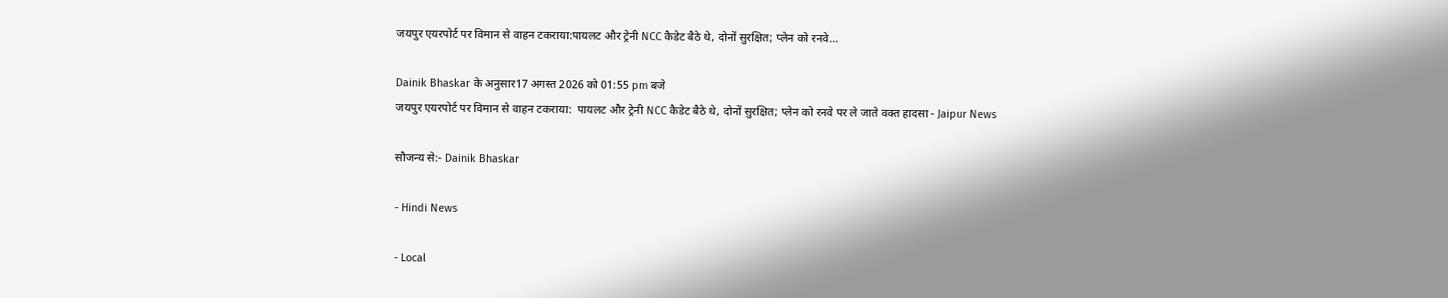जयपुर एयरपोर्ट पर विमान से वाहन टकराया:पायलट और ट्रेनी NCC कैडेट बैठे थे, दोनों सुरक्षित; प्लेन को रनवे…

Dainik Bhaskar के अनुसार17 अगस्त 2026 को 01:55 pm बजे
जयपुर एयरपोर्ट पर विमान से वाहन टकराया:  पायलट और ट्रेनी NCC कैडेट बैठे थे, दोनों सुरक्षित; प्लेन को रनवे पर ले जाते वक्त हादसा - Jaipur News

सौजन्य से:- Dainik Bhaskar

- Hindi News

- Local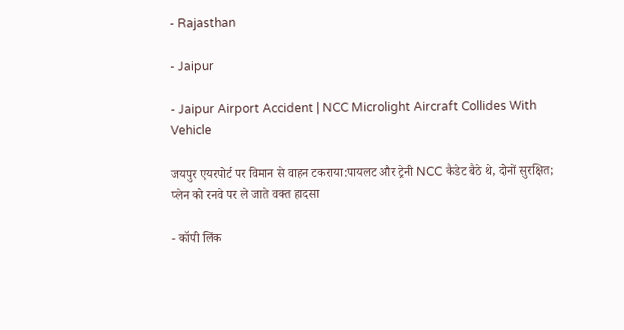- Rajasthan

- Jaipur

- Jaipur Airport Accident | NCC Microlight Aircraft Collides With Vehicle

जयपुर एयरपोर्ट पर विमान से वाहन टकराया:पायलट और ट्रेनी NCC कैडेट बैठे थे, दोनों सुरक्षित; प्लेन को रनवे पर ले जाते वक्त हादसा

- कॉपी लिंक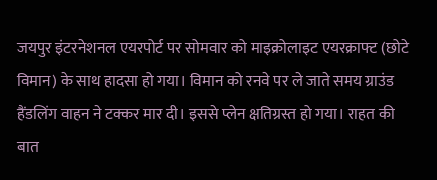जयपुर इंटरनेशनल एयरपोर्ट पर सोमवार को माइक्रोलाइट एयरक्राफ्ट (छोटे विमान) के साथ हादसा हो गया। विमान को रनवे पर ले जाते समय ग्राउंड हैंडलिंग वाहन ने टक्कर मार दी। इससे प्लेन क्षतिग्रस्त हो गया। राहत की बात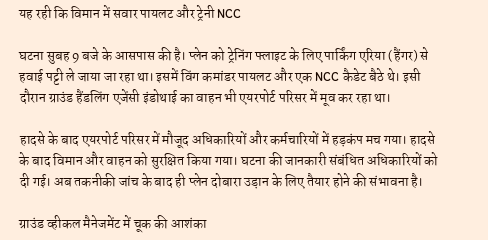यह रही कि विमान में सवार पायलट और ट्रेनी NCC

घटना सुबह 9 बजे के आसपास की है। प्लेन को ट्रेनिंग फ्लाइट के लिए पार्किंग एरिया (हैंगर) से हवाई पट्टी ले जाया जा रहा था। इसमें विंग कमांडर पायलट और एक NCC कैडेट बैठे थे। इसी दौरान ग्राउंड हैंडलिंग एजेंसी इंडोथाई का वाहन भी एयरपोर्ट परिसर में मूव कर रहा था।

हादसे के बाद एयरपोर्ट परिसर में मौजूद अधिकारियों और कर्मचारियों में हड़कंप मच गया। हादसे के बाद विमान और वाहन को सुरक्षित किया गया। घटना की जानकारी संबंधित अधिकारियों को दी गई। अब तकनीकी जांच के बाद ही प्लेन दोबारा उड़ान के लिए तैयार होने की संभावना है।

ग्राउंड व्हीकल मैनेजमेंट में चूक की आशंका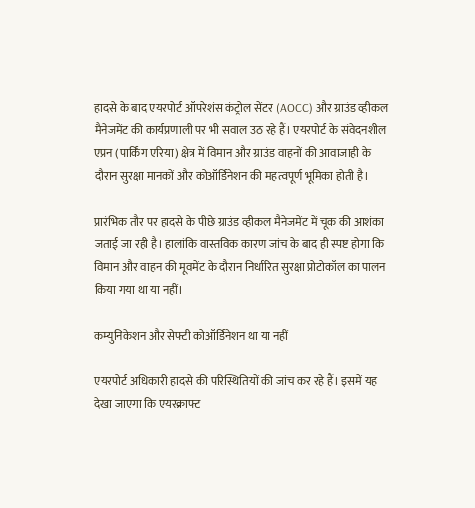हादसे के बाद एयरपोर्ट ऑपरेशंस कंट्रोल सेंटर (AOCC) और ग्राउंड व्हीकल मैनेजमेंट की कार्यप्रणाली पर भी सवाल उठ रहे हैं। एयरपोर्ट के संवेदनशील एप्रन (पार्किंग एरिया) क्षेत्र में विमान और ग्राउंड वाहनों की आवाजाही के दौरान सुरक्षा मानकों और कोऑर्डिनेशन की महत्वपूर्ण भूमिका होती है।

प्रारंभिक तौर पर हादसे के पीछे ग्राउंड व्हीकल मैनेजमेंट में चूक की आशंका जताई जा रही है। हालांकि वास्तविक कारण जांच के बाद ही स्पष्ट होगा कि विमान और वाहन की मूवमेंट के दौरान निर्धारित सुरक्षा प्रोटोकॉल का पालन किया गया था या नहीं।

कम्युनिकेशन और सेफ्टी कोऑर्डिनेशन था या नहीं

एयरपोर्ट अधिकारी हादसे की परिस्थितियों की जांच कर रहे हैं। इसमें यह देखा जाएगा कि एयरक्राफ्ट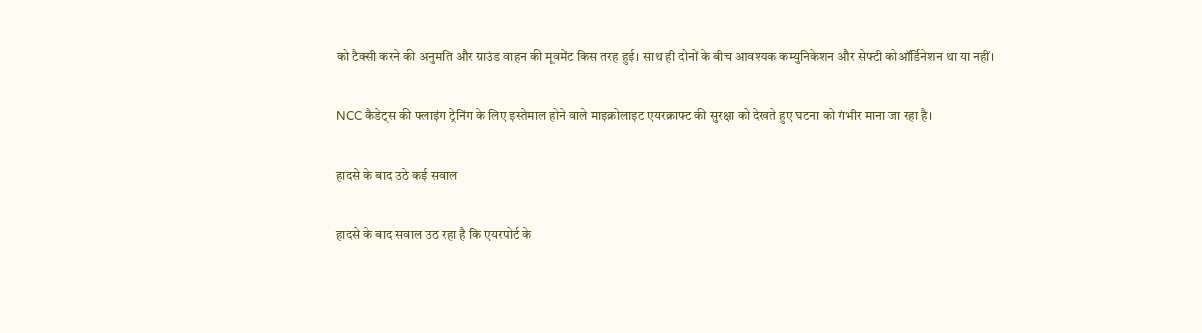को टैक्सी करने की अनुमति और ग्राउंड वाहन की मूवमेंट किस तरह हुई। साथ ही दोनों के बीच आवश्यक कम्युनिकेशन और सेफ्टी कोऑर्डिनेशन था या नहीं।

NCC कैडेट्स की फ्लाइंग ट्रेनिंग के लिए इस्तेमाल होने वाले माइक्रोलाइट एयरक्राफ्ट की सुरक्षा को देखते हुए घटना को गंभीर माना जा रहा है।

हादसे के बाद उठे कई सवाल

हादसे के बाद सवाल उठ रहा है कि एयरपोर्ट के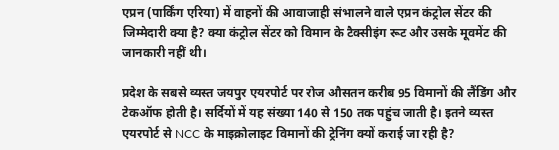एप्रन (पार्किंग एरिया) में वाहनों की आवाजाही संभालने वाले एप्रन कंट्रोल सेंटर की जिम्मेदारी क्या है? क्या कंट्रोल सेंटर को विमान के टैक्सीइंग रूट और उसके मूवमेंट की जानकारी नहीं थी।

प्रदेश के सबसे व्यस्त जयपुर एयरपोर्ट पर रोज औसतन करीब 95 विमानों की लैंडिंग और टेकऑफ होती है। सर्दियों में यह संख्या 140 से 150 तक पहुंच जाती है। इतने व्यस्त एयरपोर्ट से NCC के माइक्रोलाइट विमानों की ट्रेनिंग क्यों कराई जा रही है?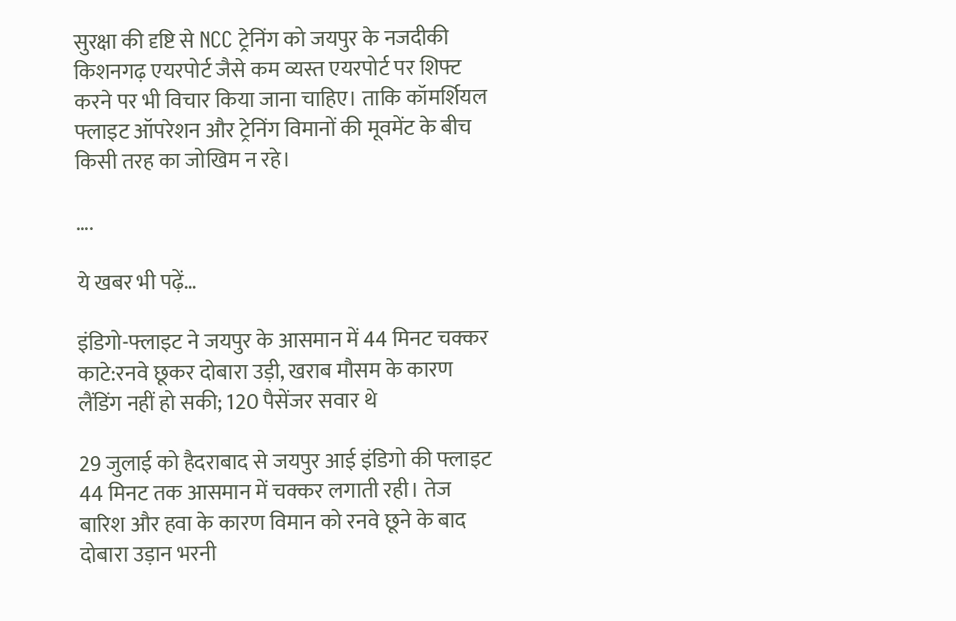सुरक्षा की दृष्टि से NCC ट्रेनिंग को जयपुर के नजदीकी किशनगढ़ एयरपोर्ट जैसे कम व्यस्त एयरपोर्ट पर शिफ्ट करने पर भी विचार किया जाना चाहिए। ताकि कॉमर्शियल फ्लाइट ऑपरेशन और ट्रेनिंग विमानों की मूवमेंट के बीच किसी तरह का जोखिम न रहे।

….

ये खबर भी पढ़ें…

इंडिगो-फ्लाइट ने जयपुर के आसमान में 44 मिनट चक्कर काटे:रनवे छूकर दोबारा उड़ी, खराब मौसम के कारण लैंडिंग नहीं हो सकी; 120 पैसेंजर सवार थे

29 जुलाई को हैदराबाद से जयपुर आई इंडिगो की फ्लाइट 44 मिनट तक आसमान में चक्कर लगाती रही। तेज बारिश और हवा के कारण विमान को रनवे छूने के बाद दोबारा उड़ान भरनी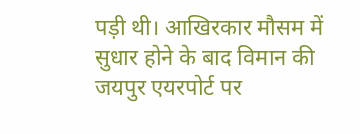पड़ी थी। आखिरकार मौसम में सुधार होने के बाद विमान की जयपुर एयरपोर्ट पर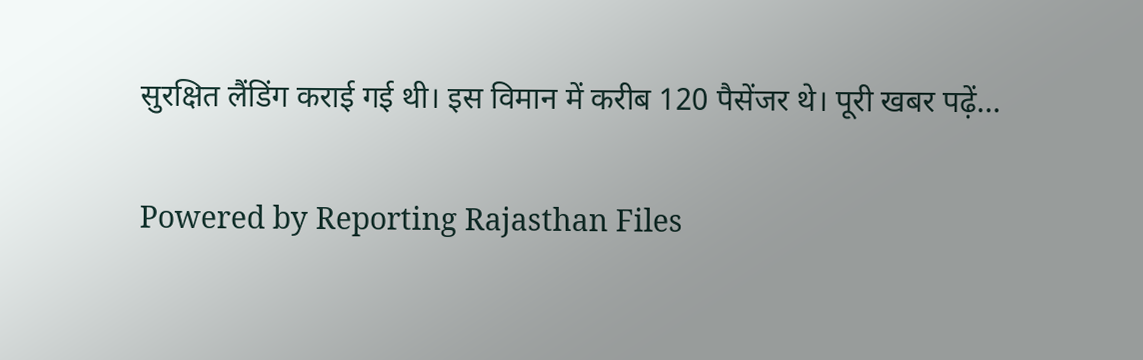सुरक्षित लैंडिंग कराई गई थी। इस विमान में करीब 120 पैसेंजर थे। पूरी खबर पढ़ें…

Powered by Reporting Rajasthan Files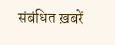संबंधित ख़बरें